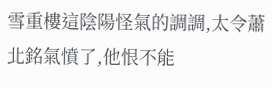雪重樓這陰陽怪氣的調調,太令蕭北銘氣憤了,他恨不能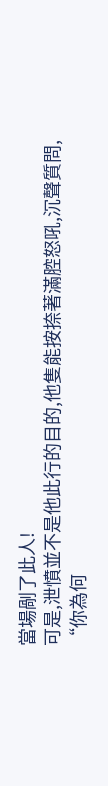當場剮了此人!
可是,泄憤並不是他此行的目的,他隻能按捺著滿腔怒吼,沉聲質問,
“你為何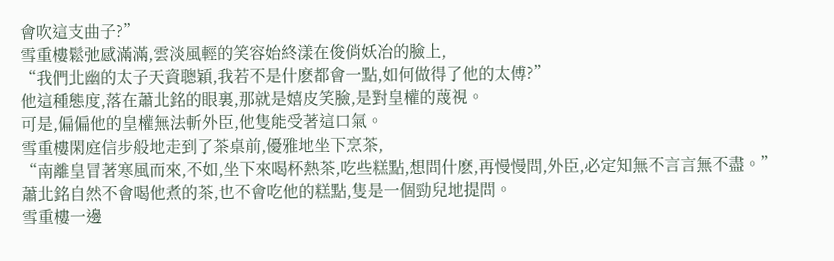會吹這支曲子?”
雪重樓鬆弛感滿滿,雲淡風輕的笑容始終漾在俊俏妖冶的臉上,
“我們北幽的太子天資聰穎,我若不是什麽都會一點,如何做得了他的太傅?”
他這種態度,落在蕭北銘的眼裏,那就是嬉皮笑臉,是對皇權的蔑視。
可是,偏偏他的皇權無法斬外臣,他隻能受著這口氣。
雪重樓閑庭信步般地走到了茶桌前,優雅地坐下烹茶,
“南離皇冒著寒風而來,不如,坐下來喝杯熱茶,吃些糕點,想問什麽,再慢慢問,外臣,必定知無不言言無不盡。”
蕭北銘自然不會喝他煮的茶,也不會吃他的糕點,隻是一個勁兒地提問。
雪重樓一邊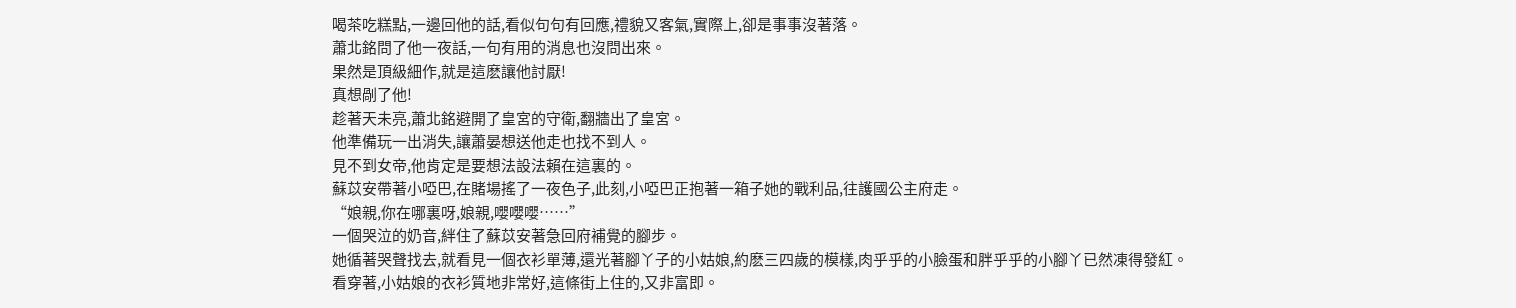喝茶吃糕點,一邊回他的話,看似句句有回應,禮貌又客氣,實際上,卻是事事沒著落。
蕭北銘問了他一夜話,一句有用的消息也沒問出來。
果然是頂級細作,就是這麽讓他討厭!
真想剮了他!
趁著天未亮,蕭北銘避開了皇宮的守衛,翻牆出了皇宮。
他準備玩一出消失,讓蕭晏想送他走也找不到人。
見不到女帝,他肯定是要想法設法賴在這裏的。
蘇苡安帶著小啞巴,在賭場搖了一夜色子,此刻,小啞巴正抱著一箱子她的戰利品,往護國公主府走。
“娘親,你在哪裏呀,娘親,嚶嚶嚶……”
一個哭泣的奶音,絆住了蘇苡安著急回府補覺的腳步。
她循著哭聲找去,就看見一個衣衫單薄,還光著腳丫子的小姑娘,約麽三四歲的模樣,肉乎乎的小臉蛋和胖乎乎的小腳丫已然凍得發紅。
看穿著,小姑娘的衣衫質地非常好,這條街上住的,又非富即。